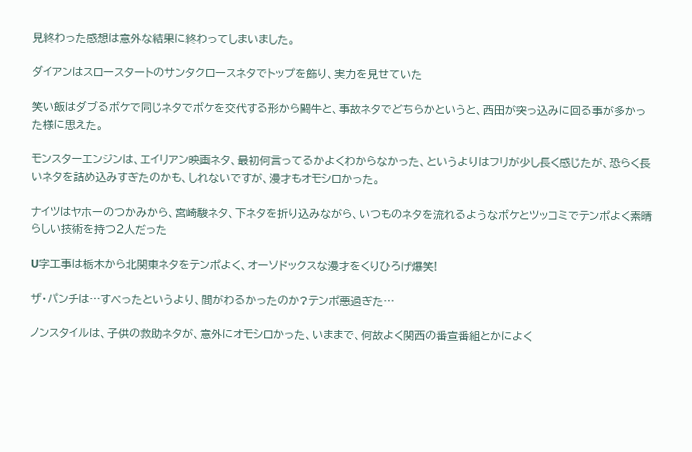見終わった感想は意外な結果に終わってしまいました。

ダイアンはスロースタートのサンタクロースネタでトップを飾り、実力を見せていた

笑い飯はダブるボケで同じネタでボケを交代する形から闘牛と、事故ネタでどちらかというと、西田が突っ込みに回る事が多かった様に思えた。

モンスターエンジンは、エイリアン映画ネタ、最初何言ってるかよくわからなかった、というよりはフリが少し長く感じたが、恐らく長いネタを詰め込みすぎたのかも、しれないですが、漫才もオモシロかった。

ナイツはヤホーのつかみから、宮崎駿ネタ、下ネタを折り込みながら、いつものネタを流れるようなボケとツッコミでテンポよく素晴らしい技術を持つ2人だった

U字工事は栃木から北関東ネタをテンポよく、オーソドックスな漫才をくりひろげ爆笑!

ザ・パンチは…すべったというより、間がわるかったのか?テンポ悪過ぎた…

ノンスタイルは、子供の救助ネタが、意外にオモシロかった、いままで、何故よく関西の番宣番組とかによく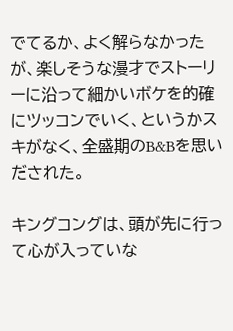でてるか、よく解らなかったが、楽しそうな漫才でストーリーに沿って細かいボケを的確にツッコンでいく、というかスキがなく、全盛期のB&Bを思いだされた。

キングコングは、頭が先に行って心が入っていな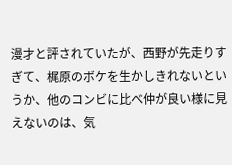漫才と評されていたが、西野が先走りすぎて、梶原のボケを生かしきれないというか、他のコンビに比べ仲が良い様に見えないのは、気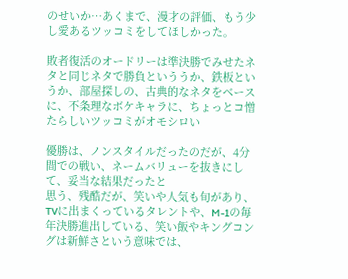のせいか…あくまで、漫才の評価、もう少し愛あるツッコミをしてほしかった。

敗者復活のオードリーは準決勝でみせたネタと同じネタで勝負といううか、鉄板というか、部屋探しの、古典的なネタをベースに、不条理なボケキャラに、ちょっとコ憎たらしいツッコミがオモシロい

優勝は、ノンスタイルだったのだが、4分間での戦い、ネームバリューを抜きにして、妥当な結果だったと
思う、残酷だが、笑いや人気も旬があり、TVに出まくっているタレントや、M-1の毎年決勝進出している、笑い飯やキングコングは新鮮さという意味では、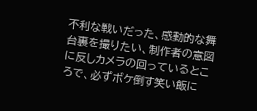不利な戦いだった、感動的な舞台裏を撮りたい、制作者の意図に反しカメラの回っているところで、必ずボケ倒す笑い飯に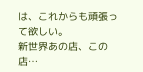は、これからも頑張って欲しい。
新世界あの店、この店…